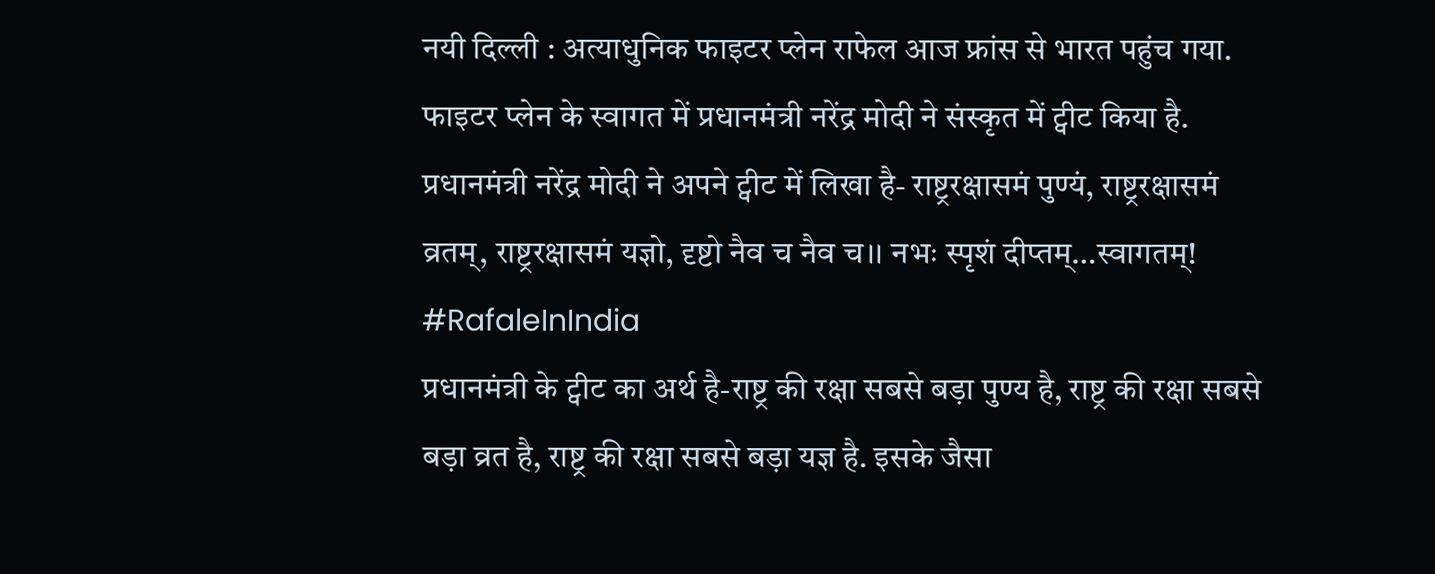नयी दिल्ली : अत्याधुनिक फाइटर प्लेन राफेल आज फ्रांस से भारत पहुंच गया. फाइटर प्लेन के स्वागत में प्रधानमंत्री नरेंद्र मोदी ने संस्कृत में ट्वीट किया है. प्रधानमंत्री नरेंद्र मोदी ने अपने ट्वीट में लिखा है- राष्ट्ररक्षासमं पुण्यं, राष्ट्ररक्षासमं व्रतम्, राष्ट्ररक्षासमं यज्ञो, दृष्टो नैव च नैव च।। नभः स्पृशं दीप्तम्…स्वागतम्! #RafaleInIndia
प्रधानमंत्री के ट्वीट का अर्थ है-राष्ट्र की रक्षा सबसे बड़ा पुण्य है, राष्ट्र की रक्षा सबसे बड़ा व्रत है, राष्ट्र की रक्षा सबसे बड़ा यज्ञ है. इसके जैसा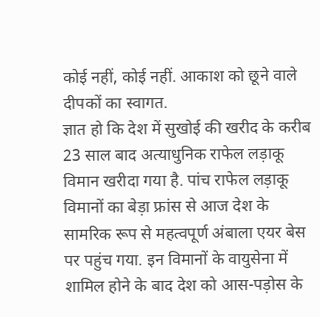कोई नहीं, कोई नहीं. आकाश को छूने वाले दीपकों का स्वागत.
ज्ञात हो कि देश में सुखोई की खरीद के करीब 23 साल बाद अत्याधुनिक राफेल लड़ाकू विमान खरीदा गया है. पांच राफेल लड़ाकू विमानों का बेड़ा फ्रांस से आज देश के सामरिक रूप से महत्वपूर्ण अंबाला एयर बेस पर पहुंच गया. इन विमानों के वायुसेना में शामिल होने के बाद देश को आस-पड़ोस के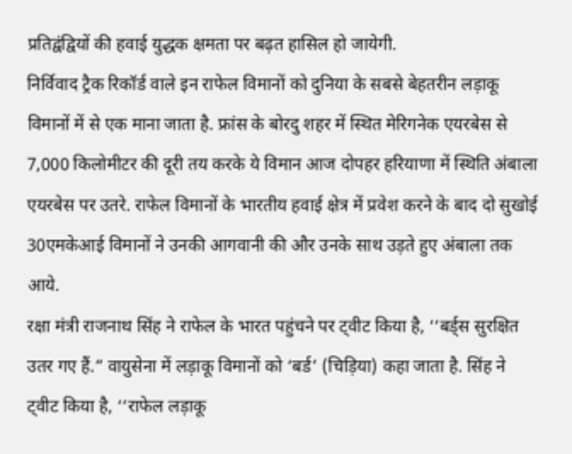प्रतिद्वंद्वियों की हवाई युद्धक क्षमता पर बढ़त हासिल हो जायेगी.
निर्विवाद ट्रैक रिकॉर्ड वाले इन राफेल विमानों को दुनिया के सबसे बेहतरीन लड़ाकू विमानों में से एक माना जाता है. फ्रांस के बोरदु शहर में स्थित मेरिगनेक एयरबेस से 7,000 किलोमीटर की दूरी तय करके ये विमान आज दोपहर हरियाणा में स्थिति अंबाला एयरबेस पर उतरे. राफेल विमानों के भारतीय हवाई क्षेत्र में प्रवेश करने के बाद दो सुखोई 30एमकेआई विमानों ने उनकी आगवानी की और उनके साथ उड़ते हुए अंबाला तक आये.
रक्षा मंत्री राजनाथ सिंह ने राफेल के भारत पहुंचने पर ट्वीट किया है, ‘‘बर्ड्स सुरक्षित उतर गए हैं.” वायुसेना में लड़ाकू विमानों को ‘बर्ड’ (चिड़िया) कहा जाता है. सिंह ने ट्वीट किया है, ‘‘राफेल लड़ाकू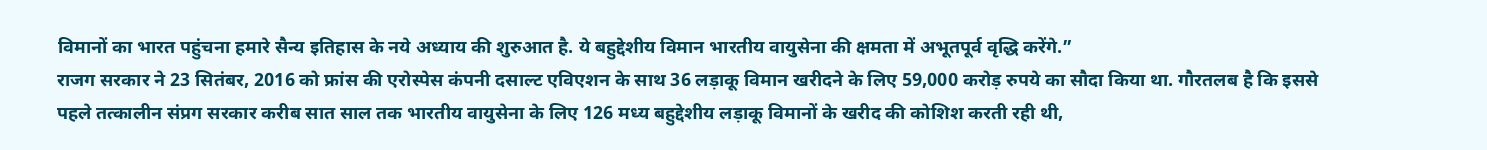विमानों का भारत पहुंचना हमारे सैन्य इतिहास के नये अध्याय की शुरुआत है. ये बहुद्देशीय विमान भारतीय वायुसेना की क्षमता में अभूतपूर्व वृद्धि करेंगे.”
राजग सरकार ने 23 सितंबर, 2016 को फ्रांस की एरोस्पेस कंपनी दसाल्ट एविएशन के साथ 36 लड़ाकू विमान खरीदने के लिए 59,000 करोड़ रुपये का सौदा किया था. गौरतलब है कि इससे पहले तत्कालीन संप्रग सरकार करीब सात साल तक भारतीय वायुसेना के लिए 126 मध्य बहुद्देशीय लड़ाकू विमानों के खरीद की कोशिश करती रही थी,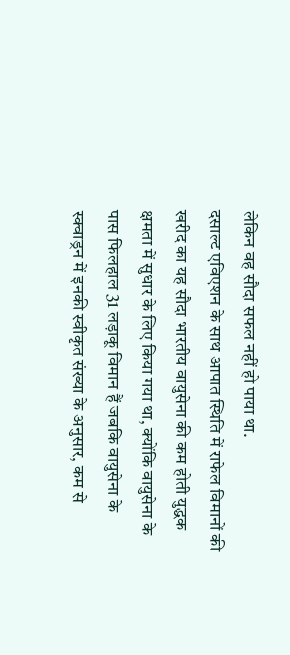लेकिन वह सौदा सफल नहीं हो पाया था.
दसाल्ट एविएशन के साथ आपात स्थिति में राफेल विमानों की खरीद का यह सौदा भारतीय वायुसेना की कम होती युद्धक क्षमता में सुधार के लिए किया गया था, क्योंकि वायुसेना के पास फिलहाल 31 लड़ाकू विमान हैं जबकि वायुसेना के स्क्वाड्रन में इनकी स्वीकृत संख्या के अनुसार, कम से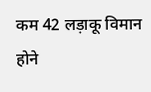कम 42 लड़ाकू विमान होने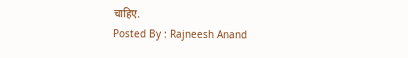चाहिए.
Posted By : Rajneesh Anand